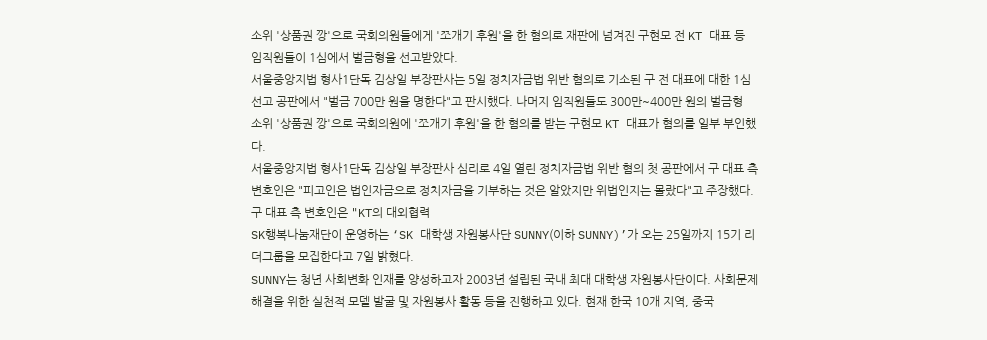소위 '상품권 깡'으로 국회의원들에게 '쪼개기 후원'을 한 혐의로 재판에 넘겨진 구현모 전 KT 대표 등 임직원들이 1심에서 벌금형을 선고받았다.
서울중앙지법 형사1단독 김상일 부장판사는 5일 정치자금법 위반 혐의로 기소된 구 전 대표에 대한 1심 선고 공판에서 "벌금 700만 원을 명한다"고 판시했다. 나머지 임직원들도 300만~400만 원의 벌금형
소위 '상품권 깡'으로 국회의원에 '쪼개기 후원'을 한 혐의를 받는 구현모 KT 대표가 혐의를 일부 부인했다.
서울중앙지법 형사1단독 김상일 부장판사 심리로 4일 열린 정치자금법 위반 혐의 첫 공판에서 구 대표 측 변호인은 "피고인은 법인자금으로 정치자금을 기부하는 것은 알았지만 위법인지는 몰랐다"고 주장했다.
구 대표 측 변호인은 "KT의 대외협력
SK행복나눔재단이 운영하는 ‘SK 대학생 자원봉사단 SUNNY(이하 SUNNY)’가 오는 25일까지 15기 리더그룹을 모집한다고 7일 밝혔다.
SUNNY는 청년 사회변화 인재를 양성하고자 2003년 설립된 국내 최대 대학생 자원봉사단이다. 사회문제 해결을 위한 실천적 모델 발굴 및 자원봉사 활동 등을 진행하고 있다. 현재 한국 10개 지역, 중국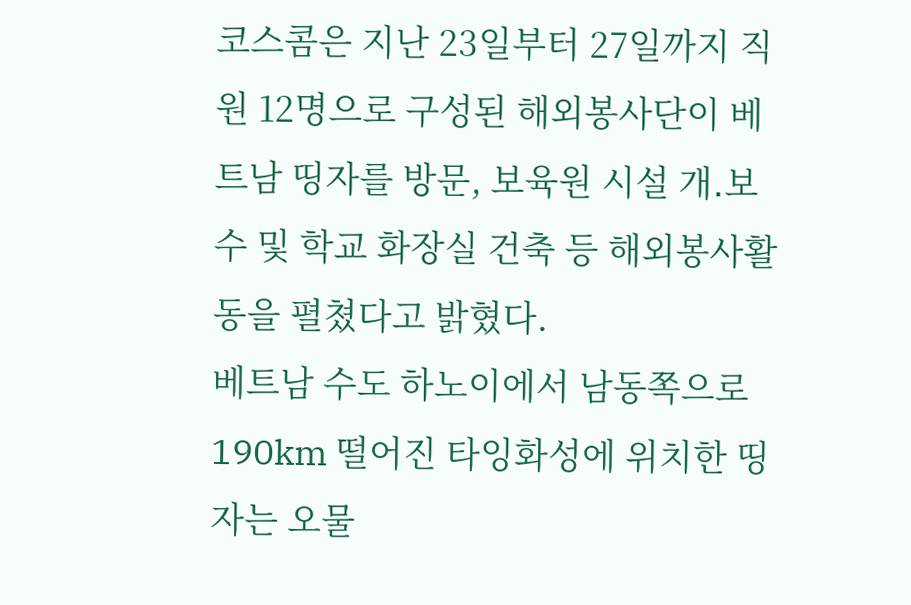코스콤은 지난 23일부터 27일까지 직원 12명으로 구성된 해외봉사단이 베트남 띵자를 방문, 보육원 시설 개․보수 및 학교 화장실 건축 등 해외봉사활동을 펼쳤다고 밝혔다.
베트남 수도 하노이에서 남동쪽으로 190km 떨어진 타잉화성에 위치한 띵자는 오물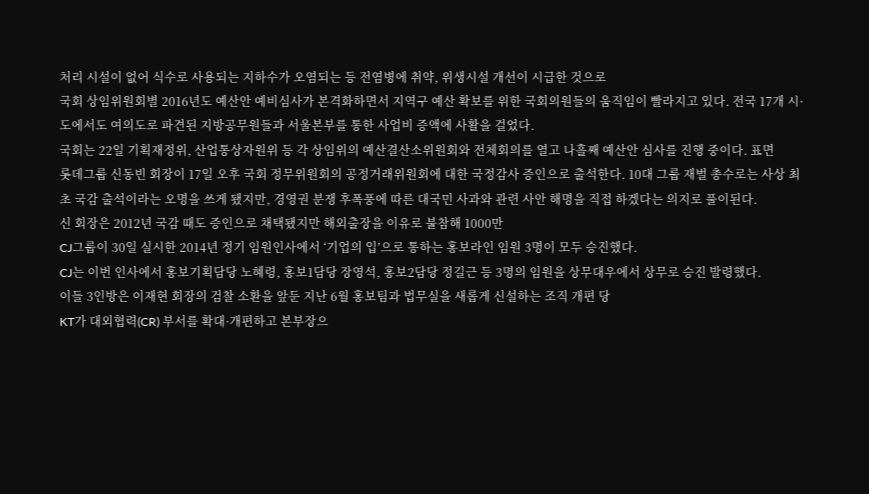처리 시설이 없어 식수로 사용되는 지하수가 오염되는 등 전염병에 취약, 위생시설 개선이 시급한 것으로
국회 상임위원회별 2016년도 예산안 예비심사가 본격화하면서 지역구 예산 확보를 위한 국회의원들의 움직임이 빨라지고 있다. 전국 17개 시·도에서도 여의도로 파견된 지방공무원들과 서울본부를 통한 사업비 증액에 사활을 걸었다.
국회는 22일 기획재정위, 산업통상자원위 등 각 상임위의 예산결산소위원회와 전체회의를 열고 나흘째 예산안 심사를 진행 중이다. 표면
롯데그룹 신동빈 회장이 17일 오후 국회 정무위원회의 공정거래위원회에 대한 국정감사 증인으로 출석한다. 10대 그룹 재벌 총수로는 사상 최초 국감 출석이라는 오명을 쓰게 됐지만, 경영권 분쟁 후폭풍에 따른 대국민 사과와 관련 사안 해명을 직접 하겠다는 의지로 풀이된다.
신 회장은 2012년 국감 때도 증인으로 채택됐지만 해외출장을 이유로 불참해 1000만
CJ그룹이 30일 실시한 2014년 정기 임원인사에서 ‘기업의 입’으로 통하는 홍보라인 임원 3명이 모두 승진했다.
CJ는 이번 인사에서 홍보기획담당 노혜령, 홍보1담당 장영석, 홍보2담당 정길근 등 3명의 임원을 상무대우에서 상무로 승진 발령했다.
이들 3인방은 이재현 회장의 검찰 소환을 앞둔 지난 6월 홍보팀과 법무실을 새롭게 신설하는 조직 개편 당
KT가 대외협력(CR) 부서를 확대·개편하고 본부장으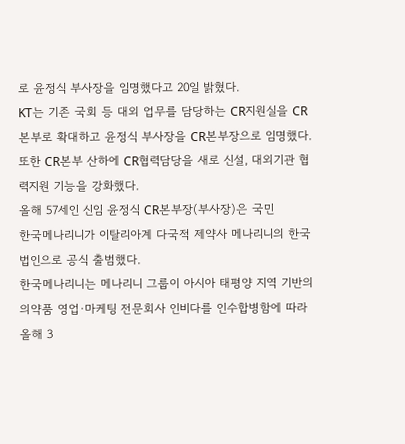로 윤정식 부사장을 임명했다고 20일 밝혔다.
KT는 기존 국회 등 대외 업무를 담당하는 CR지원실을 CR본부로 확대하고 윤정식 부사장을 CR본부장으로 임명했다. 또한 CR본부 산하에 CR협력담당을 새로 신설, 대외기관 협력지원 기능을 강화했다.
올해 57세인 신임 윤정식 CR본부장(부사장)은 국민
한국메나리니가 이탈리아계 다국적 제약사 메나리니의 한국 법인으로 공식 출범했다.
한국메나리니는 메나리니 그룹이 아시아 태평양 지역 기반의 의약품 영업·마케팅 전문회사 인비다를 인수합병함에 따라 올해 3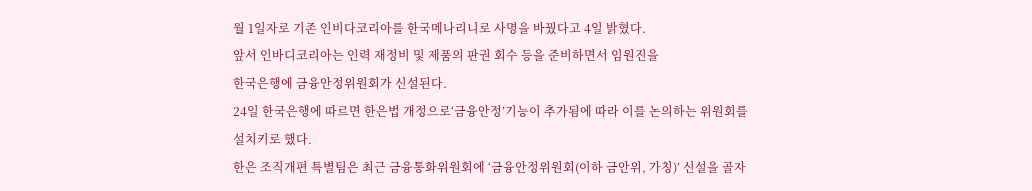월 1일자로 기존 인비다코리아를 한국메나리니로 사명을 바꿨다고 4일 밝혔다.
앞서 인바디코리아는 인력 재정비 및 제품의 판권 회수 등을 준비하면서 임원진을
한국은행에 금융안정위원회가 신설된다.
24일 한국은행에 따르면 한은법 개정으로‘금융안정’기능이 추가됨에 따라 이를 논의하는 위원회를 설치키로 했다.
한은 조직개편 특별팀은 최근 금융통화위원회에 ‘금융안정위원회(이하 금안위, 가칭)’ 신설을 골자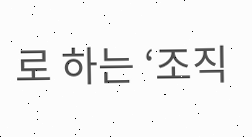로 하는 ‘조직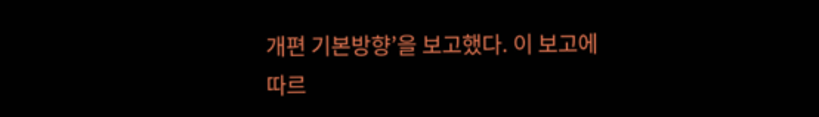개편 기본방향’을 보고했다. 이 보고에 따르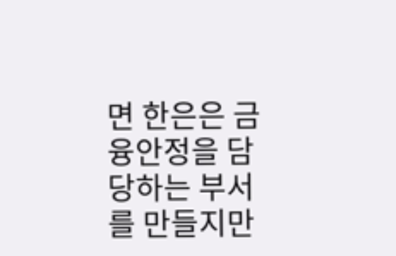면 한은은 금융안정을 담당하는 부서를 만들지만